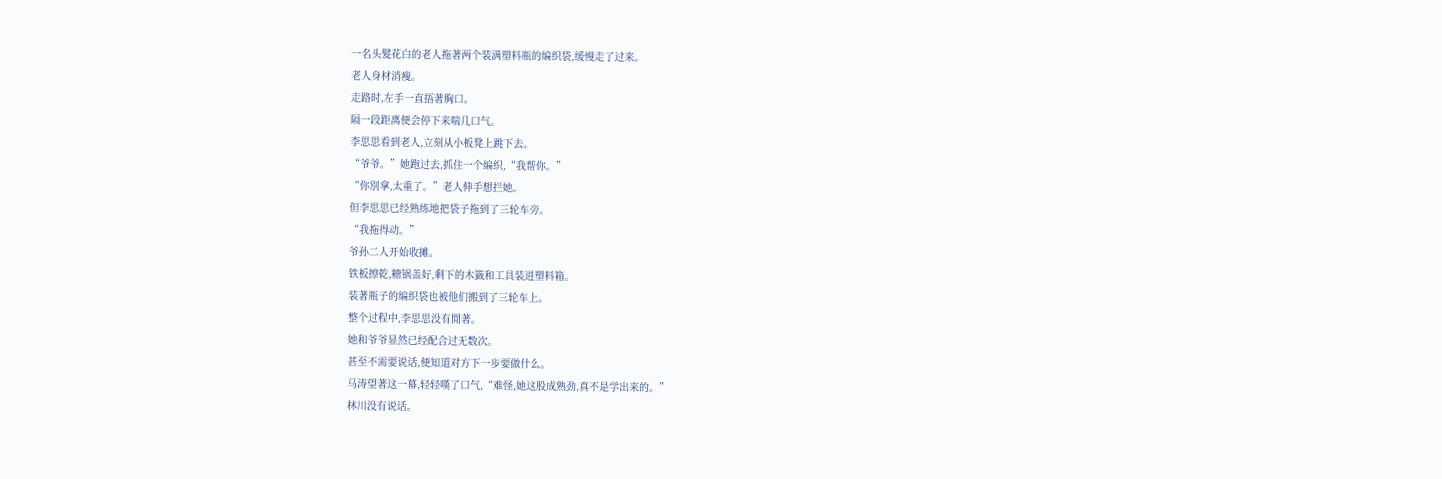一名头髮花白的老人拖著两个装满塑料瓶的编织袋,缓慢走了过来。
老人身材消瘦。
走路时,左手一直捂著胸口。
隔一段距离便会停下来喘几口气。
李思思看到老人,立刻从小板凳上跳下去。
“爷爷。”她跑过去,抓住一个编织,“我帮你。”
“你別拿,太重了。”老人伸手想拦她。
但李思思已经熟练地把袋子拖到了三轮车旁。
“我拖得动。”
爷孙二人开始收摊。
铁板擦乾,糖锅盖好,剩下的木籤和工具装进塑料箱。
装著瓶子的编织袋也被他们搬到了三轮车上。
整个过程中,李思思没有閒著。
她和爷爷显然已经配合过无数次。
甚至不需要说话,便知道对方下一步要做什么。
马涛望著这一幕,轻轻嘆了口气,“难怪,她这股成熟劲,真不是学出来的。”
林川没有说话。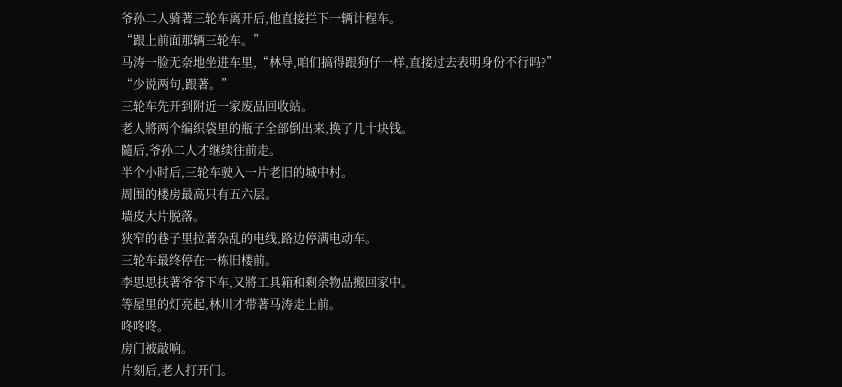爷孙二人骑著三轮车离开后,他直接拦下一辆计程车。
“跟上前面那辆三轮车。”
马涛一脸无奈地坐进车里,“林导,咱们搞得跟狗仔一样,直接过去表明身份不行吗?”
“少说两句,跟著。”
三轮车先开到附近一家废品回收站。
老人將两个编织袋里的瓶子全部倒出来,换了几十块钱。
隨后,爷孙二人才继续往前走。
半个小时后,三轮车驶入一片老旧的城中村。
周围的楼房最高只有五六层。
墙皮大片脱落。
狭窄的巷子里拉著杂乱的电线,路边停满电动车。
三轮车最终停在一栋旧楼前。
李思思扶著爷爷下车,又將工具箱和剩余物品搬回家中。
等屋里的灯亮起,林川才带著马涛走上前。
咚咚咚。
房门被敲响。
片刻后,老人打开门。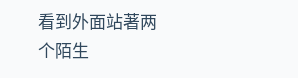看到外面站著两个陌生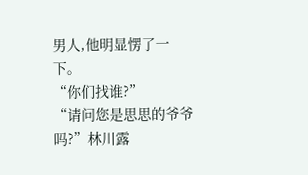男人,他明显愣了一下。
“你们找谁?”
“请问您是思思的爷爷吗?”林川露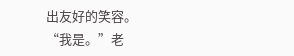出友好的笑容。
“我是。”老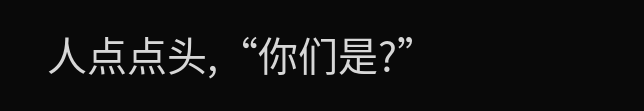人点点头,“你们是?”